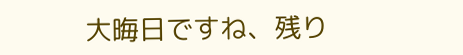大晦日ですね、残り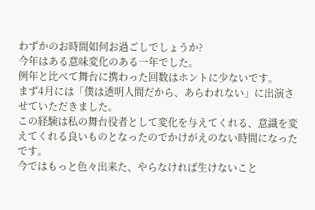わずかのお時間如何お過ごしでしょうか?
今年はある意味変化のある一年でした。
例年と比べて舞台に携わった回数はホントに少ないです。
まず4月には「僕は透明人間だから、あらわれない」に出演させていただきました。
この経験は私の舞台役者として変化を与えてくれる、意識を変えてくれる良いものとなったのでかけがえのない時間になったです。
今ではもっと色々出来た、やらなければ生けないこと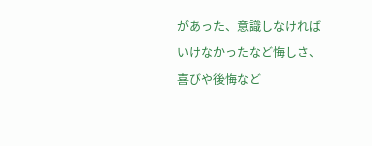があった、意識しなければいけなかったなど悔しさ、喜びや後悔など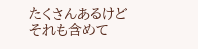たくさんあるけど
それも含めて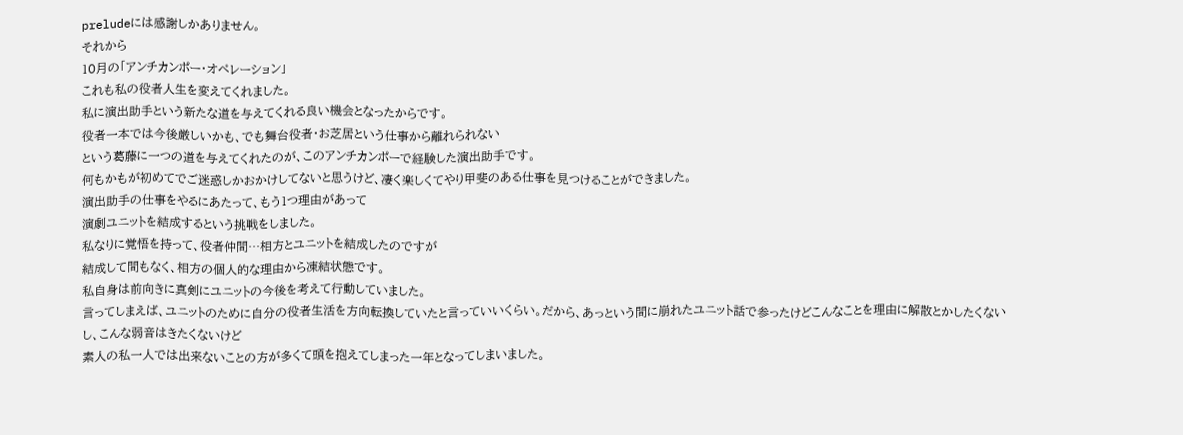preludeには感謝しかありません。
それから
10月の「アンチカンポー・オペレーション」
これも私の役者人生を変えてくれました。
私に演出助手という新たな道を与えてくれる良い機会となったからです。
役者一本では今後厳しいかも、でも舞台役者・お芝居という仕事から離れられない
という葛藤に一つの道を与えてくれたのが、このアンチカンポーで経験した演出助手です。
何もかもが初めてでご迷惑しかおかけしてないと思うけど、凄く楽しくてやり甲斐のある仕事を見つけることができました。
演出助手の仕事をやるにあたって、もう1つ理由があって
演劇ユニットを結成するという挑戦をしました。
私なりに覚悟を持って、役者仲間…相方とユニットを結成したのですが
結成して間もなく、相方の個人的な理由から凍結状態です。
私自身は前向きに真剣にユニットの今後を考えて行動していました。
言ってしまえば、ユニットのために自分の役者生活を方向転換していたと言っていいくらい。だから、あっという間に崩れたユニット話で参ったけどこんなことを理由に解散とかしたくないし、こんな弱音はきたくないけど
素人の私一人では出来ないことの方が多くて頭を抱えてしまった一年となってしまいました。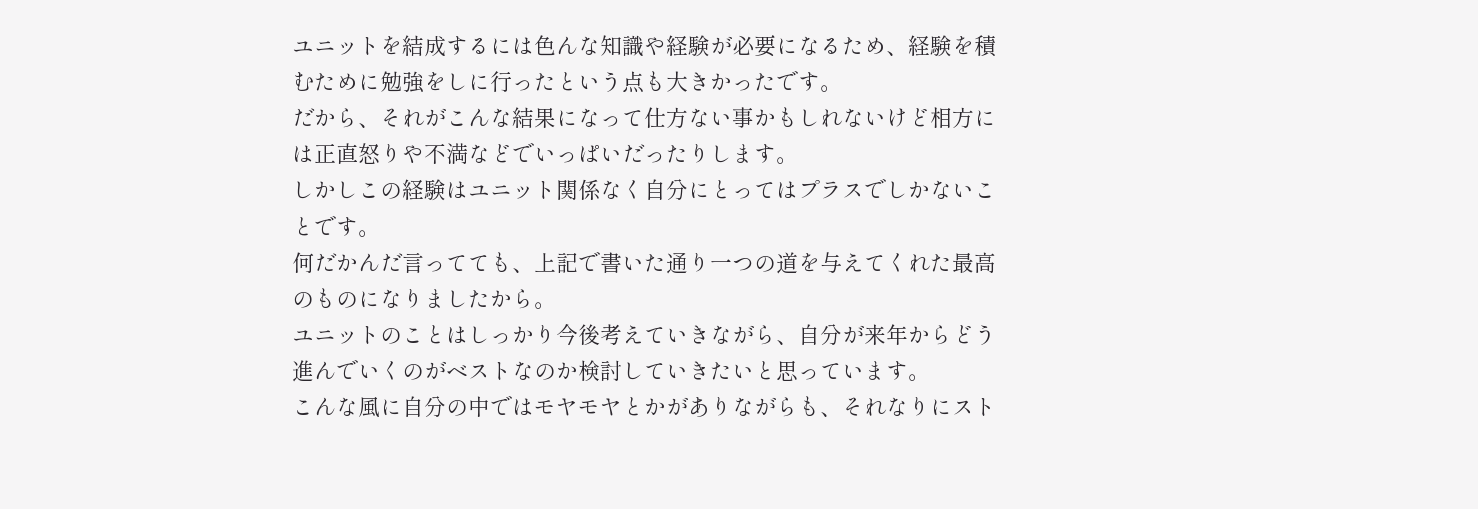ユニットを結成するには色んな知識や経験が必要になるため、経験を積むために勉強をしに行ったという点も大きかったです。
だから、それがこんな結果になって仕方ない事かもしれないけど相方には正直怒りや不満などでいっぱいだったりします。
しかしこの経験はユニット関係なく自分にとってはプラスでしかないことです。
何だかんだ言ってても、上記で書いた通り一つの道を与えてくれた最高のものになりましたから。
ユニットのことはしっかり今後考えていきながら、自分が来年からどう進んでいくのがベストなのか検討していきたいと思っています。
こんな風に自分の中ではモヤモヤとかがありながらも、それなりにスト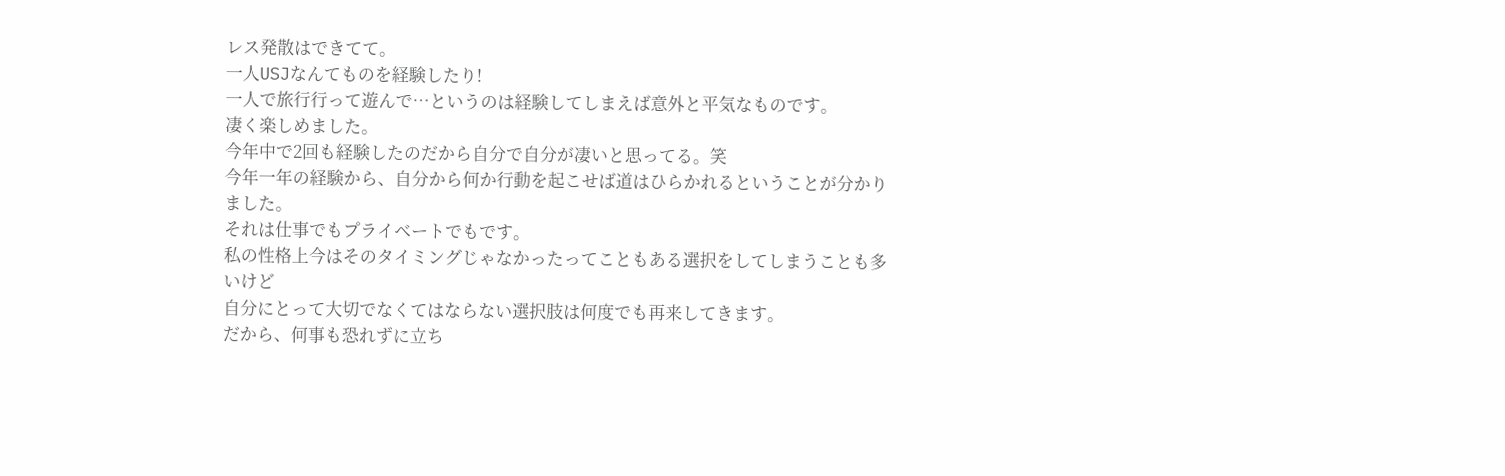レス発散はできてて。
一人USJなんてものを経験したり!
一人で旅行行って遊んで…というのは経験してしまえば意外と平気なものです。
凄く楽しめました。
今年中で2回も経験したのだから自分で自分が凄いと思ってる。笑
今年一年の経験から、自分から何か行動を起こせば道はひらかれるということが分かりました。
それは仕事でもプライベートでもです。
私の性格上今はそのタイミングじゃなかったってこともある選択をしてしまうことも多いけど
自分にとって大切でなくてはならない選択肢は何度でも再来してきます。
だから、何事も恐れずに立ち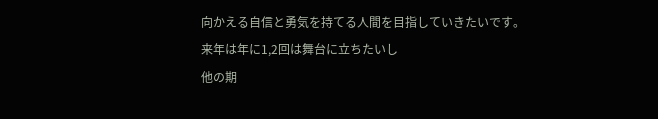向かえる自信と勇気を持てる人間を目指していきたいです。
来年は年に1,2回は舞台に立ちたいし
他の期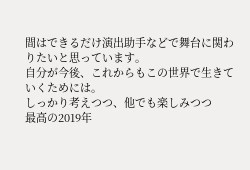間はできるだけ演出助手などで舞台に関わりたいと思っています。
自分が今後、これからもこの世界で生きていくためには。
しっかり考えつつ、他でも楽しみつつ
最高の2019年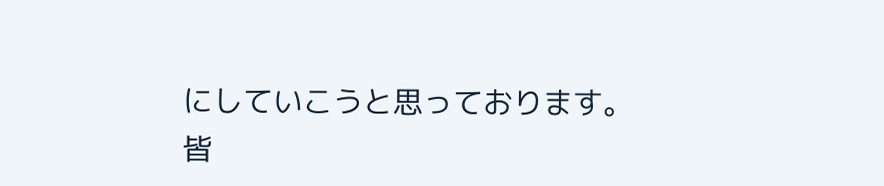にしていこうと思っております。
皆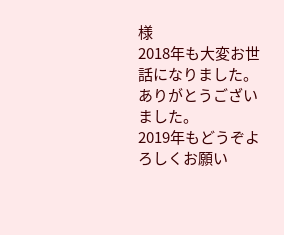様
2018年も大変お世話になりました。
ありがとうございました。
2019年もどうぞよろしくお願い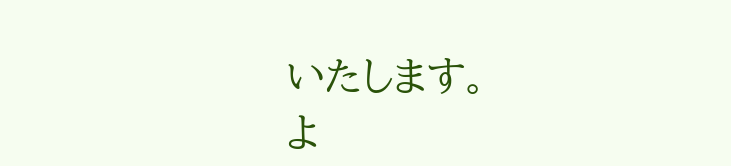いたします。
よ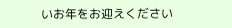いお年をお迎えください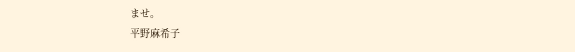ませ。
平野麻希子